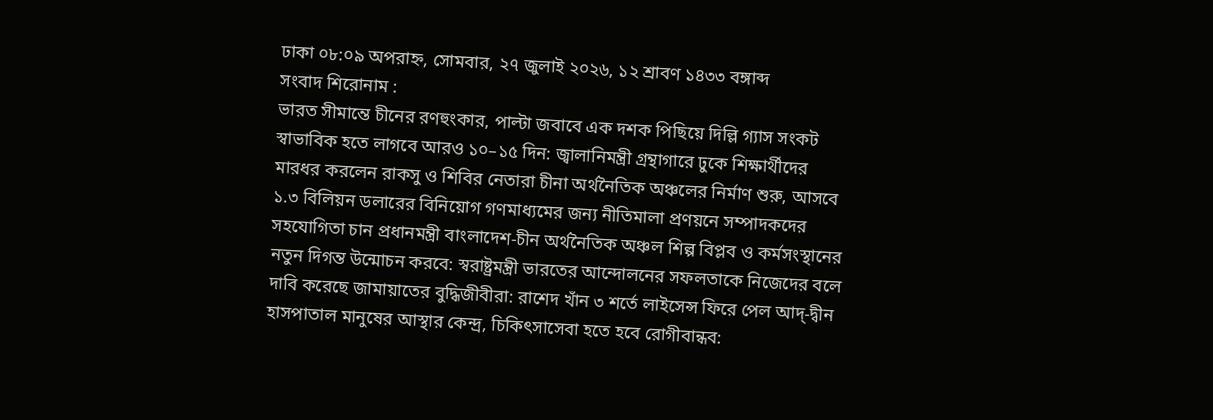ঢাকা ০৮:০৯ অপরাহ্ন, সোমবার, ২৭ জুলাই ২০২৬, ১২ শ্রাবণ ১৪৩৩ বঙ্গাব্দ
সংবাদ শিরোনাম :
ভারত সীমান্তে চীনের রণহুংকার, পাল্টা জবাবে এক দশক পিছিয়ে দিল্লি গ্যাস সংকট স্বাভাবিক হতে লাগবে আরও ১০–১৫ দিন: জ্বালানিমন্ত্রী গ্রন্থাগারে ঢুকে শিক্ষার্থীদের মারধর করলেন রাকসু ও শিবির নেতারা চীনা অর্থনৈতিক অঞ্চলের নির্মাণ শুরু, আসবে ১.৩ বিলিয়ন ডলারের বিনিয়োগ গণমাধ্যমের জন্য নীতিমালা প্রণয়নে সম্পাদকদের সহযোগিতা চান প্রধানমন্ত্রী বাংলাদেশ-চীন অর্থনৈতিক অঞ্চল শিল্প বিপ্লব ও কর্মসংস্থানের নতুন দিগন্ত উন্মোচন করবে: স্বরাষ্ট্রমন্ত্রী ভারতের আন্দোলনের সফলতাকে নিজেদের বলে দাবি করেছে জামায়াতের বুদ্ধিজীবীরা: রাশেদ খাঁন ৩ শর্তে লাইসেন্স ফিরে পেল আদ্-দ্বীন হাসপাতাল মানুষের আস্থার কেন্দ্র, চিকিৎসাসেবা হতে হবে রোগীবান্ধব: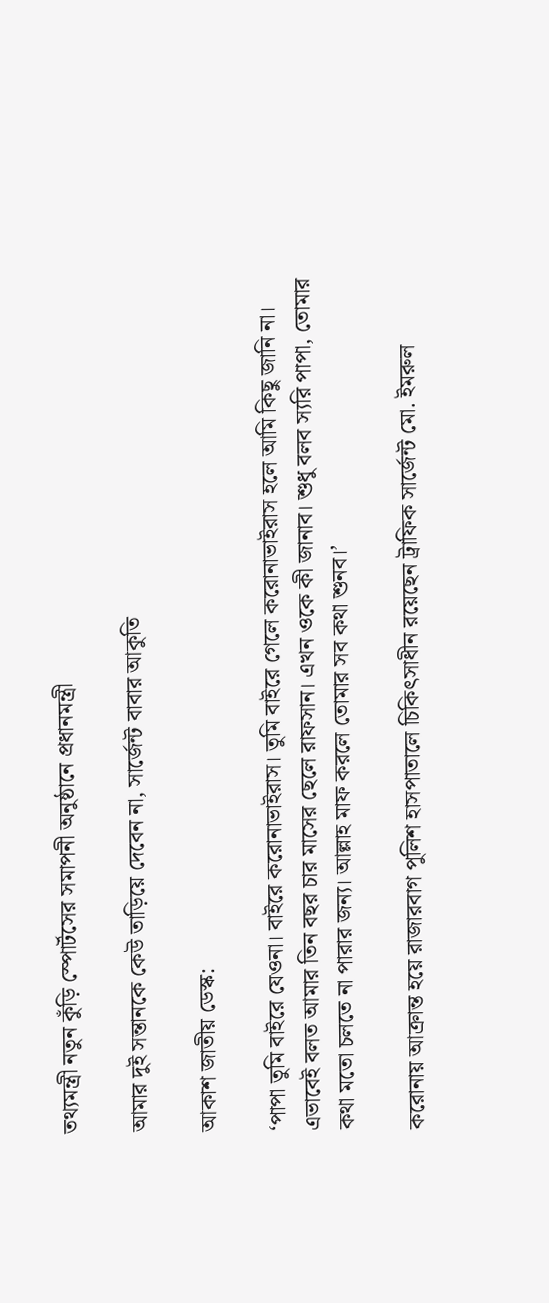তথ্যমন্ত্রী নতুন কুঁড়ি স্পোর্টসের সমাপনী অনুষ্ঠানে প্রধানমন্ত্রী

আমার দুই সন্তানকে কেউ তাড়িয়ে দেবেন না, সার্জেন্ট বাবার আকুতি

আকাশ জাতীয় ডেস্ক:

‘পাপা তুমি বাইরে যেওনা। বাইরে করোনাভাইরাস। তুমি বাইরে গেলে করোনাভাইরাস হলে আমি কিছু জানি না। এভাবেই বলত আমার তিন বছর চার মাসের ছেলে রাফসান। এখন ওকে কী জানাব। শুধু বলব স্যরি পাপা, তোমার কথা মতো চলতে না পারার জন্য। আল্লাহ মাফ করলে তোমার সব কথা শুনব।’

করোনায় আক্রান্ত হয়ে রাজারবাগ পুলিশ হাসপাতালে চিকিৎসাধীন রয়েছেন ট্রাফিক সার্জেন্ট মো. ইমরুল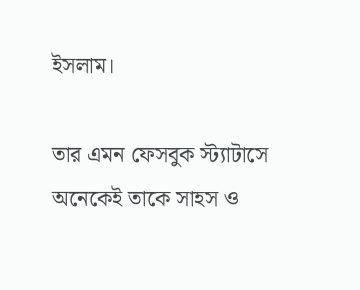ইসলাম।

তার এমন ফেসবুক স্ট্যাটাসে অনেকেই তাকে সাহস ও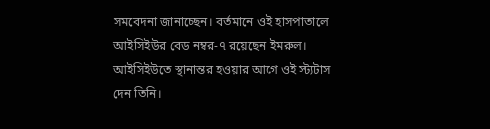সমবেদনা জানাচ্ছেন। বর্তমানে ওই হাসপাতালে আইসিইউর বেড নম্বর-৭ রয়েছেন ইমরুল। আইসিইউতে স্থানান্তর হওয়ার আগে ওই স্ট্যটাস দেন তিনি।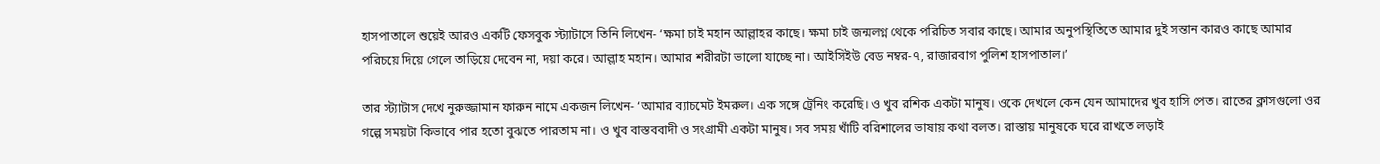হাসপাতালে শুয়েই আরও একটি ফেসবুক স্ট্যাটাসে তিনি লিখেন- ‘ক্ষমা চাই মহান আল্লাহর কাছে। ক্ষমা চাই জন্মলগ্ন থেকে পরিচিত সবার কাছে। আমার অনুপস্থিতিতে আমার দুই সন্তান কারও কাছে আমার পরিচয়ে দিয়ে গেলে তাড়িয়ে দেবেন না, দয়া করে। আল্লাহ মহান। আমার শরীরটা ভালো যাচ্ছে না। আইসিইউ বেড নম্বর-৭, রাজারবাগ পুলিশ হাসপাতাল।’

তার স্ট্যাটাস দেখে নুরুজ্জামান ফারুন নামে একজন লিখেন- ‘আমার ব্যাচমেট ইমরুল। এক সঙ্গে ট্রেনিং করেছি। ও খুব রশিক একটা মানুষ। ওকে দেখলে কেন যেন আমাদের খুব হাসি পেত। রাতের ক্লাসগুলো ওর গল্পে সময়টা কিভাবে পার হতো বুঝতে পারতাম না। ও খুব বাস্তববাদী ও সংগ্রামী একটা মানুষ। সব সময় খাঁটি বরিশালের ভাষায় কথা বলত। রাস্তায় মানুষকে ঘরে রাখতে লড়াই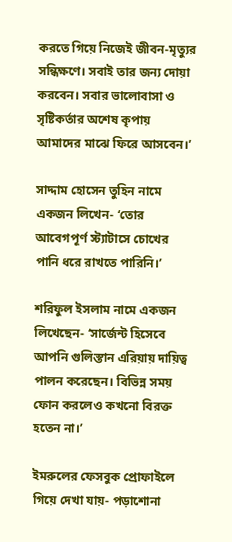করতে গিয়ে নিজেই জীবন-মৃত্যুর সন্ধিক্ষণে। সবাই তার জন্য দোয়া করবেন। সবার ভালোবাসা ও সৃষ্টিকর্তার অশেষ কৃপায় আমাদের মাঝে ফিরে আসবেন।’

সাদ্দাম হোসেন তুহিন নামে একজন লিখেন- ‘তোর আবেগপূর্ণ স্ট্যাটাসে চোখের পানি ধরে রাখতে পারিনি।’

শরিফুল ইসলাম নামে একজন লিখেছেন- ‘সার্জেন্ট হিসেবে আপনি গুলিস্তান এরিয়ায় দায়িত্ব পালন করেছেন। বিভিন্ন সময় ফোন করলেও কখনো বিরক্ত হতেন না।’

ইমরুলের ফেসবুক প্রোফাইলে গিয়ে দেখা যায়- পড়াশোনা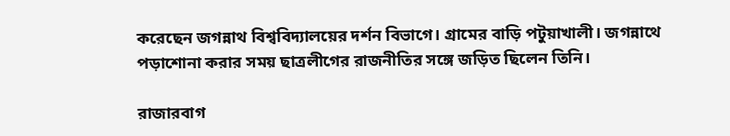করেছেন জগন্নাথ বিশ্ববিদ্যালয়ের দর্শন বিভাগে। গ্রামের বাড়ি পটুয়াখালী। জগন্নাথে পড়াশোনা করার সময় ছাত্রলীগের রাজনীতির সঙ্গে জড়িত ছিলেন তিনি।

রাজারবাগ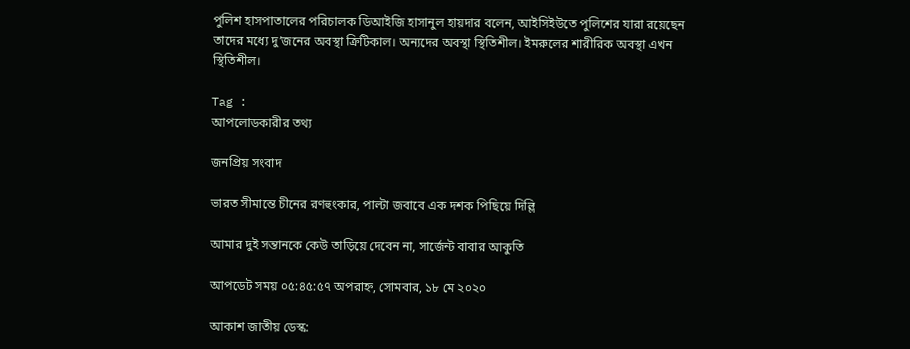পুলিশ হাসপাতালের পরিচালক ডিআইজি হাসানুল হায়দার বলেন, আইসিইউতে পুলিশের যারা রয়েছেন তাদের মধ্যে দু’জনের অবস্থা ক্রিটিকাল। অন্যদের অবস্থা স্থিতিশীল। ইমরুলের শারীরিক অবস্থা এখন স্থিতিশীল।

Tag :
আপলোডকারীর তথ্য

জনপ্রিয় সংবাদ

ভারত সীমান্তে চীনের রণহুংকার, পাল্টা জবাবে এক দশক পিছিয়ে দিল্লি

আমার দুই সন্তানকে কেউ তাড়িয়ে দেবেন না, সার্জেন্ট বাবার আকুতি

আপডেট সময় ০৫:৪৫:৫৭ অপরাহ্ন, সোমবার, ১৮ মে ২০২০

আকাশ জাতীয় ডেস্ক: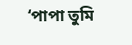‘পাপা তুমি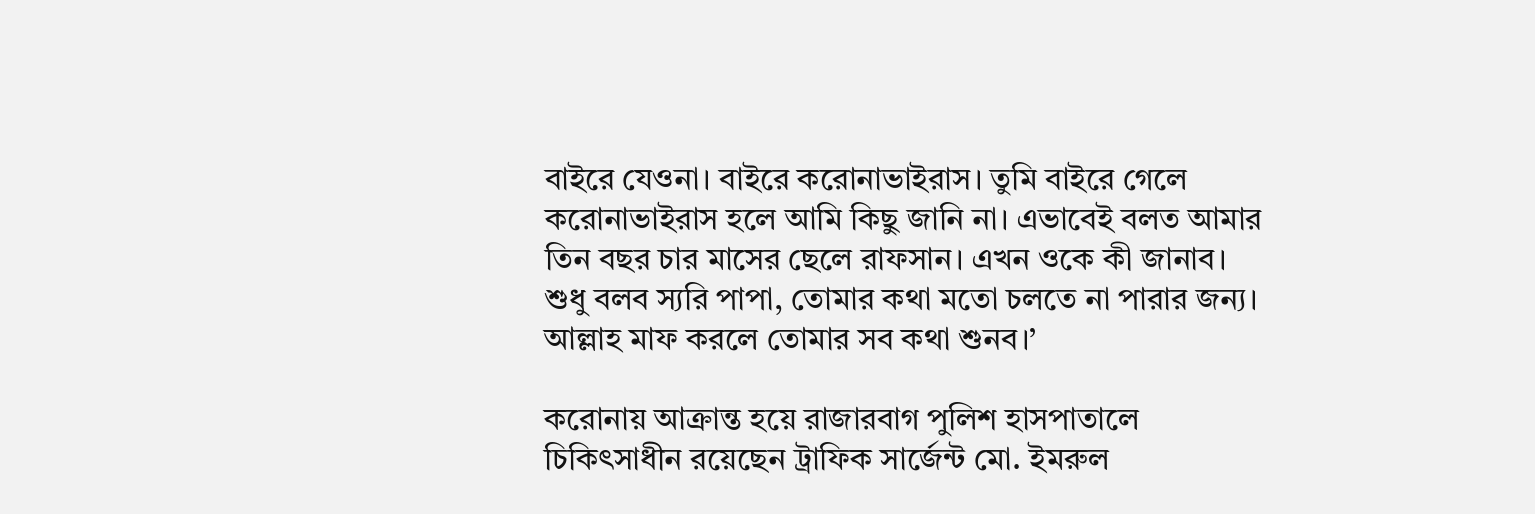বাইরে যেওনা। বাইরে করোনাভাইরাস। তুমি বাইরে গেলে করোনাভাইরাস হলে আমি কিছু জানি না। এভাবেই বলত আমার তিন বছর চার মাসের ছেলে রাফসান। এখন ওকে কী জানাব। শুধু বলব স্যরি পাপা, তোমার কথা মতো চলতে না পারার জন্য। আল্লাহ মাফ করলে তোমার সব কথা শুনব।’

করোনায় আক্রান্ত হয়ে রাজারবাগ পুলিশ হাসপাতালে চিকিৎসাধীন রয়েছেন ট্রাফিক সার্জেন্ট মো. ইমরুল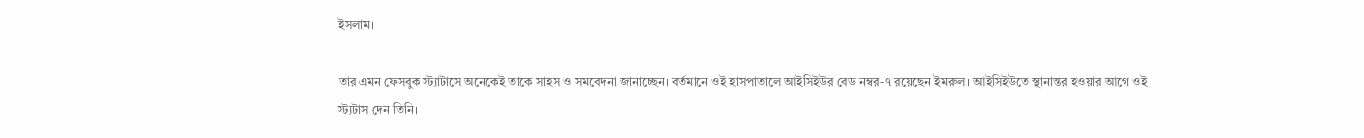ইসলাম।

তার এমন ফেসবুক স্ট্যাটাসে অনেকেই তাকে সাহস ও সমবেদনা জানাচ্ছেন। বর্তমানে ওই হাসপাতালে আইসিইউর বেড নম্বর-৭ রয়েছেন ইমরুল। আইসিইউতে স্থানান্তর হওয়ার আগে ওই স্ট্যটাস দেন তিনি।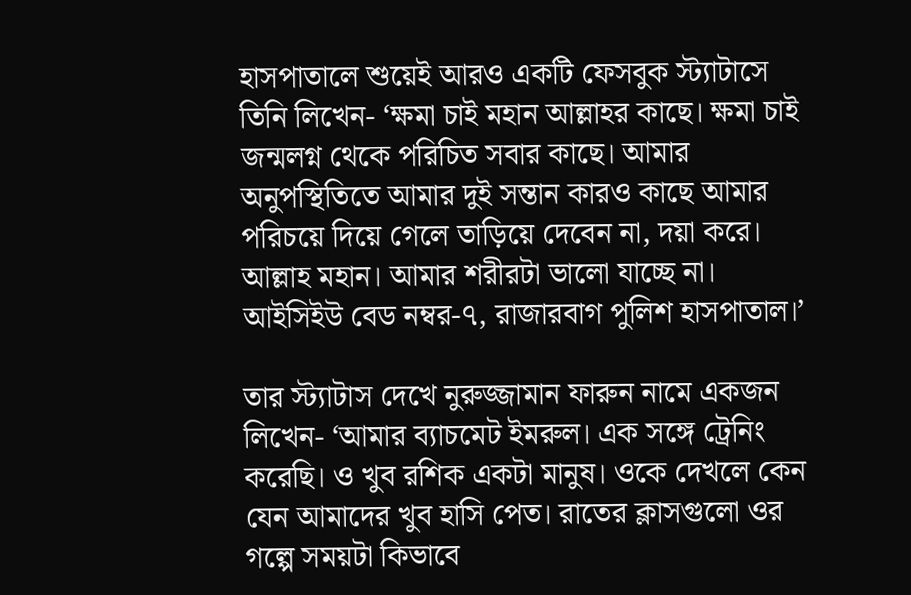হাসপাতালে শুয়েই আরও একটি ফেসবুক স্ট্যাটাসে তিনি লিখেন- ‘ক্ষমা চাই মহান আল্লাহর কাছে। ক্ষমা চাই জন্মলগ্ন থেকে পরিচিত সবার কাছে। আমার অনুপস্থিতিতে আমার দুই সন্তান কারও কাছে আমার পরিচয়ে দিয়ে গেলে তাড়িয়ে দেবেন না, দয়া করে। আল্লাহ মহান। আমার শরীরটা ভালো যাচ্ছে না। আইসিইউ বেড নম্বর-৭, রাজারবাগ পুলিশ হাসপাতাল।’

তার স্ট্যাটাস দেখে নুরুজ্জামান ফারুন নামে একজন লিখেন- ‘আমার ব্যাচমেট ইমরুল। এক সঙ্গে ট্রেনিং করেছি। ও খুব রশিক একটা মানুষ। ওকে দেখলে কেন যেন আমাদের খুব হাসি পেত। রাতের ক্লাসগুলো ওর গল্পে সময়টা কিভাবে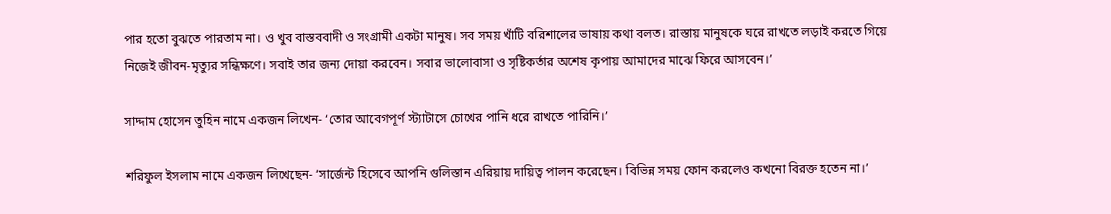পার হতো বুঝতে পারতাম না। ও খুব বাস্তববাদী ও সংগ্রামী একটা মানুষ। সব সময় খাঁটি বরিশালের ভাষায় কথা বলত। রাস্তায় মানুষকে ঘরে রাখতে লড়াই করতে গিয়ে নিজেই জীবন-মৃত্যুর সন্ধিক্ষণে। সবাই তার জন্য দোয়া করবেন। সবার ভালোবাসা ও সৃষ্টিকর্তার অশেষ কৃপায় আমাদের মাঝে ফিরে আসবেন।’

সাদ্দাম হোসেন তুহিন নামে একজন লিখেন- ‘তোর আবেগপূর্ণ স্ট্যাটাসে চোখের পানি ধরে রাখতে পারিনি।’

শরিফুল ইসলাম নামে একজন লিখেছেন- ‘সার্জেন্ট হিসেবে আপনি গুলিস্তান এরিয়ায় দায়িত্ব পালন করেছেন। বিভিন্ন সময় ফোন করলেও কখনো বিরক্ত হতেন না।’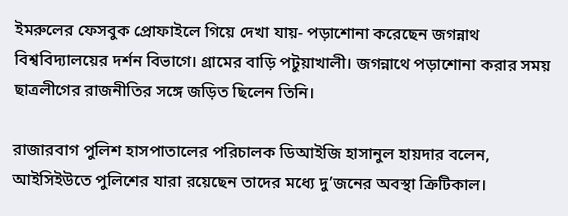ইমরুলের ফেসবুক প্রোফাইলে গিয়ে দেখা যায়- পড়াশোনা করেছেন জগন্নাথ বিশ্ববিদ্যালয়ের দর্শন বিভাগে। গ্রামের বাড়ি পটুয়াখালী। জগন্নাথে পড়াশোনা করার সময় ছাত্রলীগের রাজনীতির সঙ্গে জড়িত ছিলেন তিনি।

রাজারবাগ পুলিশ হাসপাতালের পরিচালক ডিআইজি হাসানুল হায়দার বলেন, আইসিইউতে পুলিশের যারা রয়েছেন তাদের মধ্যে দু’জনের অবস্থা ক্রিটিকাল।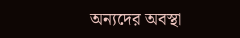অন্যদের অবস্থা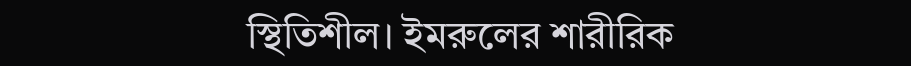স্থিতিশীল। ইমরুলের শারীরিক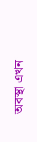অবস্থা এখন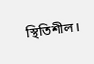স্থিতিশীল।